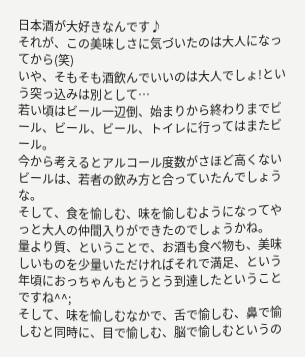日本酒が大好きなんです♪
それが、この美味しさに気づいたのは大人になってから(笑)
いや、そもそも酒飲んでいいのは大人でしょ!という突っ込みは別として…
若い頃はビール一辺倒、始まりから終わりまでビール、ビール、ビール、トイレに行ってはまたビール。
今から考えるとアルコール度数がさほど高くないビールは、若者の飲み方と合っていたんでしょうな。
そして、食を愉しむ、味を愉しむようになってやっと大人の仲間入りができたのでしょうかね。
量より質、ということで、お酒も食べ物も、美味しいものを少量いただければそれで満足、という年頃におっちゃんもとうとう到達したということですね^^;
そして、味を愉しむなかで、舌で愉しむ、鼻で愉しむと同時に、目で愉しむ、脳で愉しむというの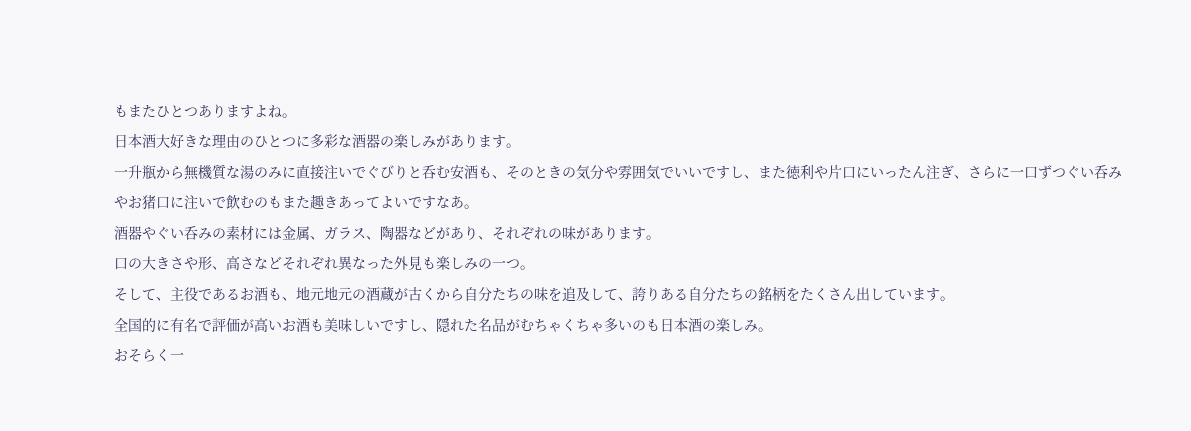もまたひとつありますよね。
日本酒大好きな理由のひとつに多彩な酒器の楽しみがあります。
一升瓶から無機質な湯のみに直接注いでぐびりと呑む安酒も、そのときの気分や雰囲気でいいですし、また徳利や片口にいったん注ぎ、さらに一口ずつぐい呑みやお猪口に注いで飲むのもまた趣きあってよいですなあ。
酒器やぐい呑みの素材には金属、ガラス、陶器などがあり、それぞれの味があります。
口の大きさや形、高さなどそれぞれ異なった外見も楽しみの一つ。
そして、主役であるお酒も、地元地元の酒蔵が古くから自分たちの味を追及して、誇りある自分たちの銘柄をたくさん出しています。
全国的に有名で評価が高いお酒も美味しいですし、隠れた名品がむちゃくちゃ多いのも日本酒の楽しみ。
おそらく一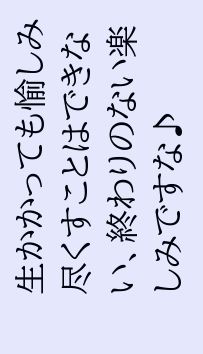生かかっても愉しみ尽くすことはできない、終わりのない楽しみですな♪